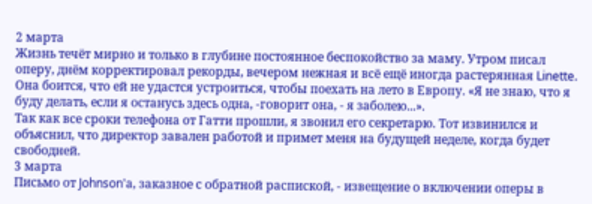2 марта
Жизнь течёт мирно и только в глубине постоянное беспокойство за маму. Утром писал оперу, днём корректировал рекорды, вечером нежная и всё ещё иногда растерянная Linette. Она боится, что ей не удастся устроиться, чтобы поехать на лето в Европу. «Я не знаю, что я буду делать, если я останусь здесь одна, -говорит она, - я заболею...».
Так как все сроки телефона от Гатти прошли, я звонил его секретарю. Тот извинился и объяснил, что директор завален работой и примет меня на будущей неделе, когда будет свободней.
3 марта
Письмо от Johnson'а, заказное с обратной распиской, - извещение о включении оперы в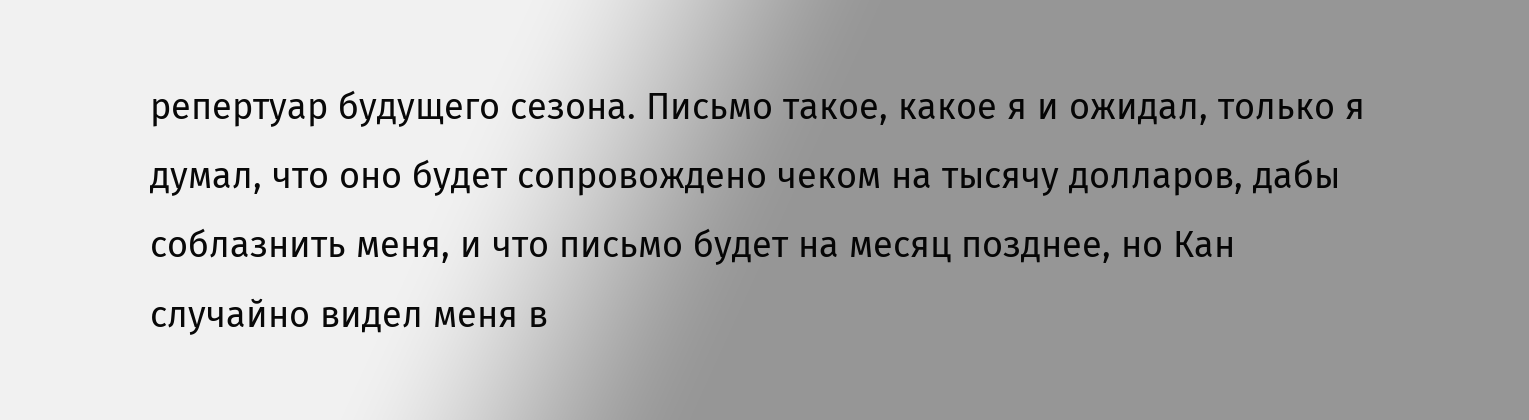репертуар будущего сезона. Письмо такое, какое я и ожидал, только я думал, что оно будет сопровождено чеком на тысячу долларов, дабы соблазнить меня, и что письмо будет на месяц позднее, но Кан случайно видел меня в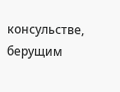консульстве, берущим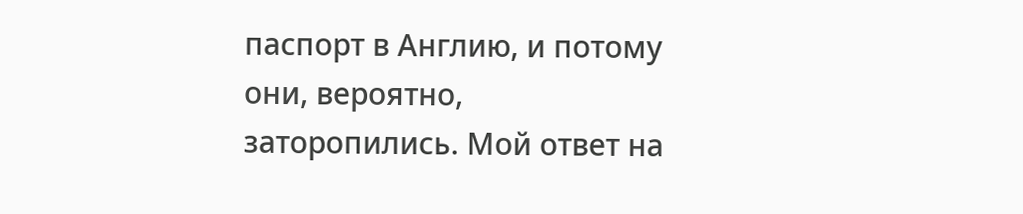паспорт в Англию, и потому они, вероятно, заторопились. Мой ответ на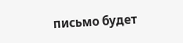письмо будет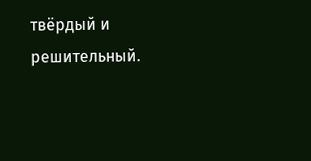твёрдый и решительный.